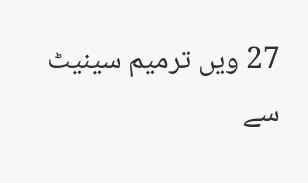27 ویں ترمیم سینیٹ سے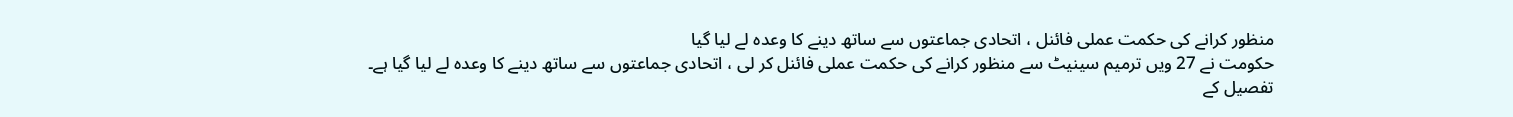منظور کرانے کی حکمت عملی فائنل ، اتحادی جماعتوں سے ساتھ دینے کا وعدہ لے لیا گیا
حکومت نے 27 ویں ترمیم سینیٹ سے منظور کرانے کی حکمت عملی فائنل کر لی ، اتحادی جماعتوں سے ساتھ دینے کا وعدہ لے لیا گیا ہے۔
تفصیل کے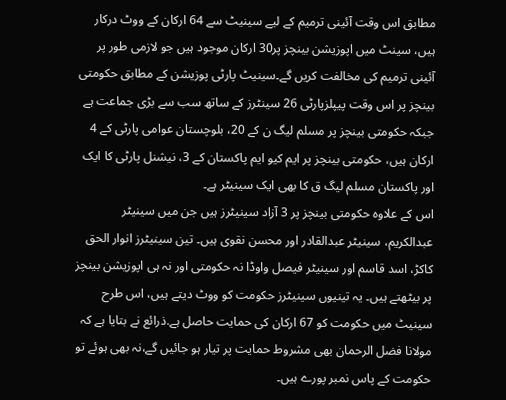مطابق اس وقت آئینی ترمیم کے لیے سینیٹ سے 64 ارکان کے ووٹ درکار ہیں، سینٹ میں اپوزیشن بینچز پر30 ارکان موجود ہیں جو لازمی طور پر آئینی ترمیم کی مخالفت کریں گے۔سینیٹ پارٹی پوزیشن کے مطابق حکومتی بینچز پر اس وقت پیپلزپارٹی 26 سینٹرز کے ساتھ سب سے بڑی جماعت ہے جبکہ حکومتی بینچز پر مسلم لیگ ن کے 20، بلوچستان عوامی پارٹی کے 4 ارکان ہیں، حکومتی بینچز پر ایم کیو ایم پاکستان کے 3، نیشنل پارٹی کا ایک اور پاکستان مسلم لیگ ق کا بھی ایک سینیٹر ہے۔
اس کے علاوہ حکومتی بینچز پر 3 آزاد سینیٹرز ہیں جن میں سینیٹر عبدالکریم، سینیٹر عبدالقادر اور محسن نقوی ہیں۔ تین سینیٹرز انوار الحق کاکڑ، اسد قاسم اور سینیٹر فیصل واوڈا نہ حکومتی اور نہ ہی اپوزیشن بینچز پر بیٹھتے ہیں۔ یہ تینیوں سینیٹرز حکومت کو ووٹ دیتے ہیں، اس طرح سینیٹ میں حکومت کو 67 ارکان کی حمایت حاصل ہے.ذرائع نے بتایا ہے کہ مولانا فضل الرحمان بھی مشروط حمایت پر تیار ہو جائیں گے،نہ بھی ہوئے تو حکومت کے پاس نمبر پورے ہیں۔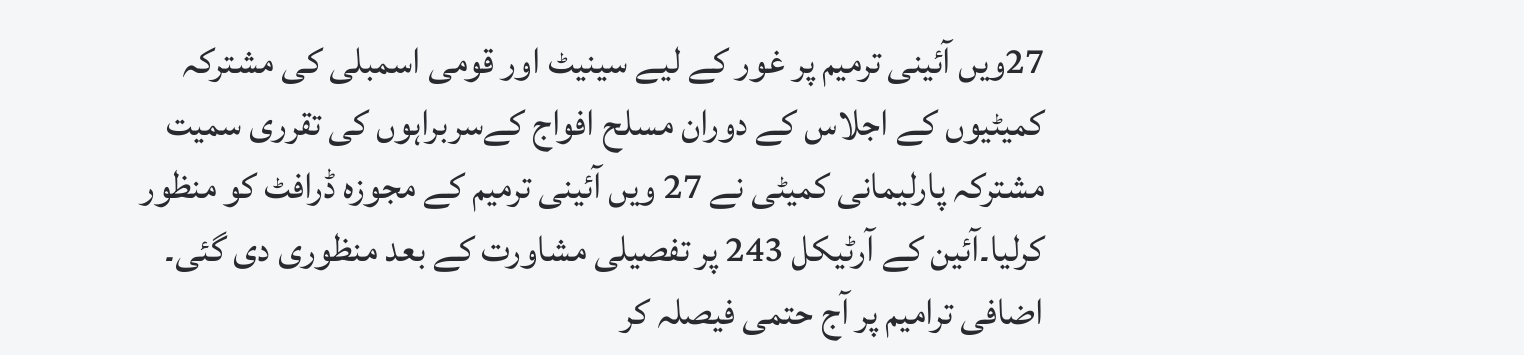27ویں آئینی ترمیم پر غور کے لیے سینیٹ اور قومی اسمبلی کی مشترکہ کمیٹیوں کے اجلاس کے دوران مسلح افواج کےسربراہوں کی تقرری سمیت مشترکہ پارلیمانی کمیٹی نے 27 ویں آئینی ترمیم کے مجوزہ ڈرافٹ کو منظور کرلیا۔آئین کے آرٹیکل 243 پر تفصیلی مشاورت کے بعد منظوری دی گئی۔ اضافی ترامیم پر آج حتمی فیصلہ کر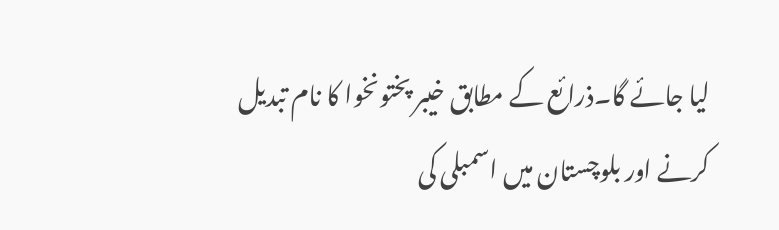لیا جائے گا۔ذرائع کے مطابق خیبر پختونخوا کا نام تبدیل کرنے اور بلوچستان میں اسمبلی کی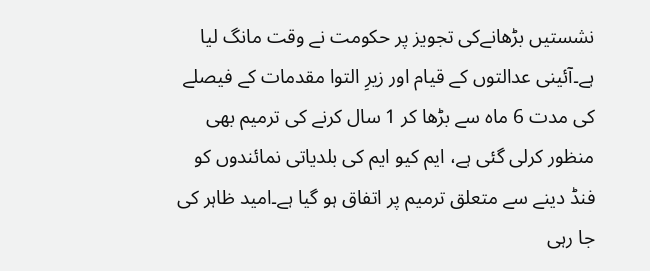نشستیں بڑھانےکی تجویز پر حکومت نے وقت مانگ لیا ہے۔آئینی عدالتوں کے قیام اور زیرِ التوا مقدمات کے فیصلے کی مدت 6 ماہ سے بڑھا کر 1 سال کرنے کی ترمیم بھی منظور کرلی گئی ہے، ایم کیو ایم کی بلدیاتی نمائندوں کو فنڈ دینے سے متعلق ترمیم پر اتفاق ہو گیا ہے۔امید ظاہر کی جا رہی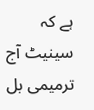ہے کہ سینیٹ آج ترمیمی بل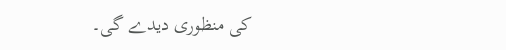کی منظوری دیدے گی۔